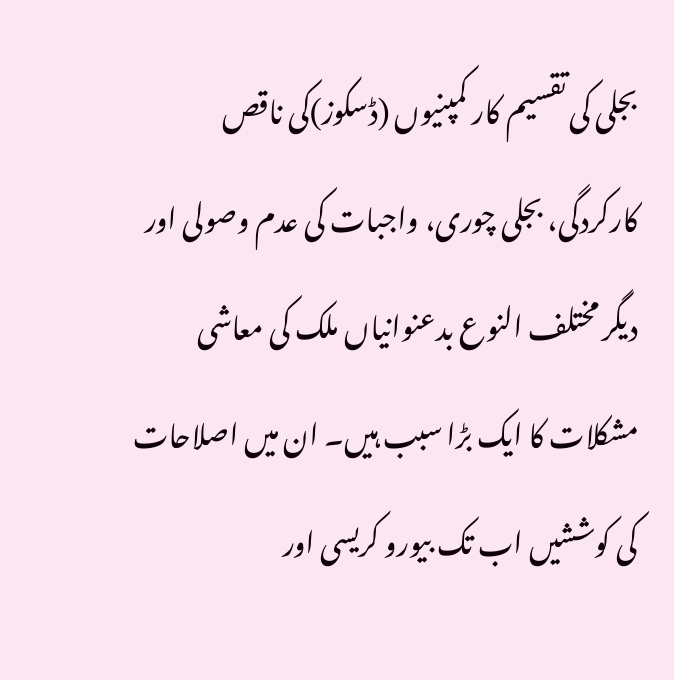بجلی کی تقسیم کار کمپنیوں (ڈسکوز)کی ناقص کارکردگی، بجلی چوری، واجبات کی عدم وصولی اور دیگر مختلف النوع بدعنوانیاں ملک کی معاشی مشکلات کا ایک بڑا سبب ہیں۔ ان میں اصلاحات کی کوششیں اب تک بیورو کریسی اور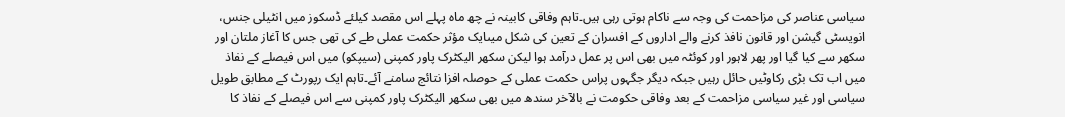سیاسی عناصر کی مزاحمت کی وجہ سے ناکام ہوتی رہی ہیں۔تاہم وفاقی کابینہ نے چھ ماہ پہلے اس مقصد کیلئے ڈسکوز میں انٹیلی جنس، انویسٹی گیشن اور قانون نافذ کرنے والے اداروں کے افسران کے تعین کی شکل میںایک مؤثر حکمت عملی طے کی تھی جس کا آغاز ملتان اور سکھر سے کیا گیا اور پھر لاہور اور کوئٹہ میں بھی اس پر عمل درآمد ہوا لیکن سکھر الیکٹرک پاور کمپنی (سیپکو) میں اس فیصلے کے نفاذ میں اب تک بڑی رکاوٹیں حائل رہیں جبکہ دیگر جگہوں پراس حکمت عملی کے حوصلہ افزا نتائج سامنے آئے۔تاہم ایک رپورٹ کے مطابق طویل سیاسی اور غیر سیاسی مزاحمت کے بعد وفاقی حکومت نے بالآخر سندھ میں بھی سکھر الیکٹرک پاور کمپنی سے اس فیصلے کے نفاذ کا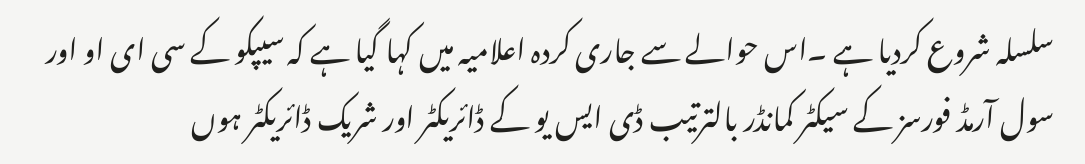سلسلہ شروع کردیا ہے ۔اس حوالے سے جاری کردہ اعلامیہ میں کہا گیا ہے کہ سیپکو کے سی ای او اور سول آرمڈ فورسز کے سیکٹر کمانڈر بالترتیب ڈی ایس یو کے ڈائریکٹر اور شریک ڈائریکٹر ہوں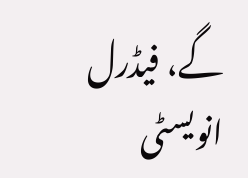گے، فیڈرل انویسٹی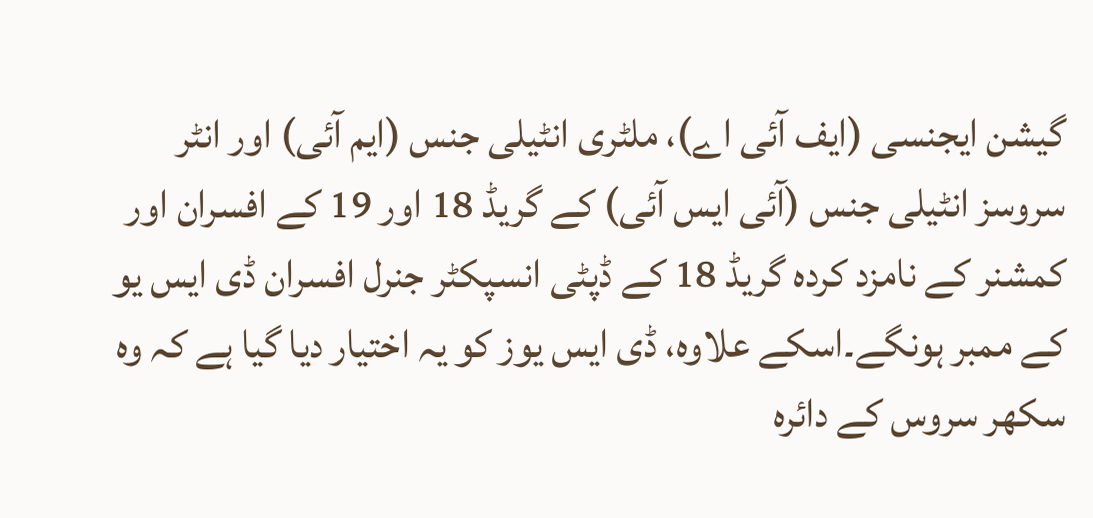گیشن ایجنسی (ایف آئی اے)، ملٹری انٹیلی جنس (ایم آئی) اور انٹر سروسز انٹیلی جنس (آئی ایس آئی) کے گریڈ 18 اور 19 کے افسران اور کمشنر کے نامزد کردہ گریڈ 18 کے ڈپٹی انسپکٹر جنرل افسران ڈی ایس یو کے ممبر ہونگے۔اسکے علاوہ، ڈی ایس یوز کو یہ اختیار دیا گیا ہے کہ وہ سکھر سروس کے دائرہ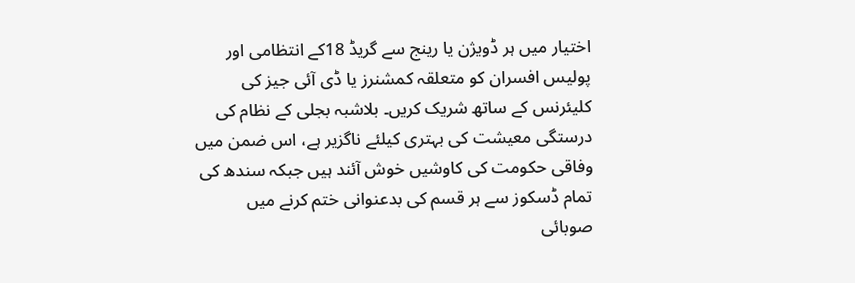اختیار میں ہر ڈویژن یا رینج سے گریڈ 18کے انتظامی اور پولیس افسران کو متعلقہ کمشنرز یا ڈی آئی جیز کی کلیئرنس کے ساتھ شریک کریں۔ بلاشبہ بجلی کے نظام کی درستگی معیشت کی بہتری کیلئے ناگزیر ہے، اس ضمن میں وفاقی حکومت کی کاوشیں خوش آئند ہیں جبکہ سندھ کی تمام ڈسکوز سے ہر قسم کی بدعنوانی ختم کرنے میں صوبائی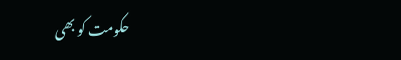حکومت کو بھی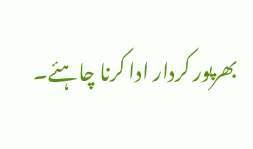بھرپور کردار ادا کرنا چاہئے۔